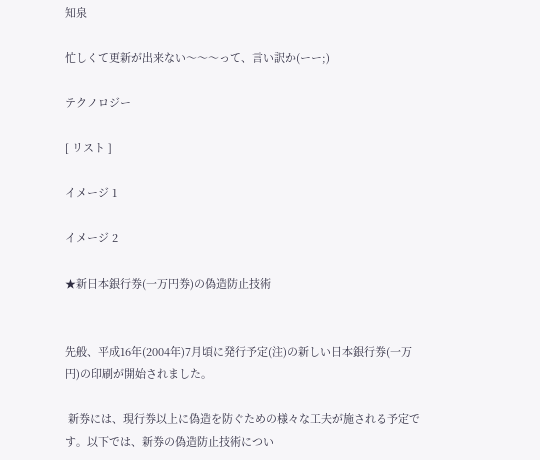知泉

忙しくて更新が出来ない〜〜〜って、言い訳か(ーー;)

テクノロジー

[ リスト ]

イメージ 1

イメージ 2

★新日本銀行券(一万円券)の偽造防止技術


先般、平成16年(2004年)7月頃に発行予定(注)の新しい日本銀行券(一万円)の印刷が開始されました。

 新券には、現行券以上に偽造を防ぐための様々な工夫が施される予定です。以下では、新券の偽造防止技術につい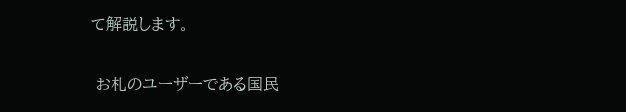て解説します。

 お札のユーザーである国民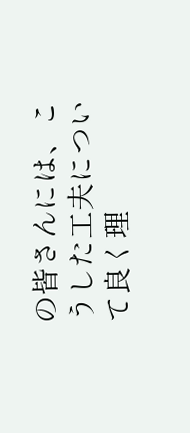の皆さんには、こうした工夫について良く理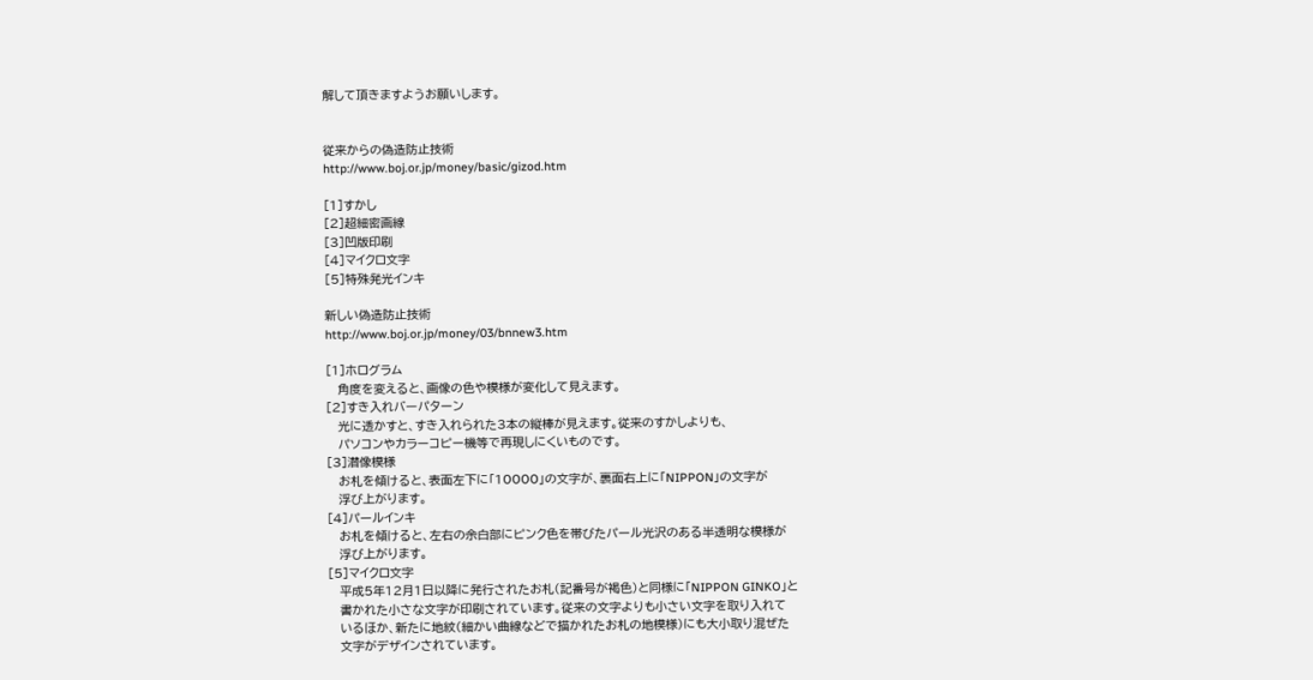解して頂きますようお願いします。


従来からの偽造防止技術
http://www.boj.or.jp/money/basic/gizod.htm

[1]すかし
[2]超細密画線
[3]凹版印刷
[4]マイクロ文字
[5]特殊発光インキ

新しい偽造防止技術
http://www.boj.or.jp/money/03/bnnew3.htm

[1]ホログラム
   角度を変えると、画像の色や模様が変化して見えます。
[2]すき入れバーパターン
   光に透かすと、すき入れられた3本の縦棒が見えます。従来のすかしよりも、
   パソコンやカラーコピー機等で再現しにくいものです。
[3]潜像模様
   お札を傾けると、表面左下に「10000」の文字が、裏面右上に「NIPPON」の文字が
   浮び上がります。
[4]パールインキ
   お札を傾けると、左右の余白部にピンク色を帯びたパール光沢のある半透明な模様が
   浮び上がります。
[5]マイクロ文字
   平成5年12月1日以降に発行されたお札(記番号が褐色)と同様に「NIPPON GINKO」と
   書かれた小さな文字が印刷されています。従来の文字よりも小さい文字を取り入れて
   いるほか、新たに地紋(細かい曲線などで描かれたお札の地模様)にも大小取り混ぜた
   文字がデザインされています。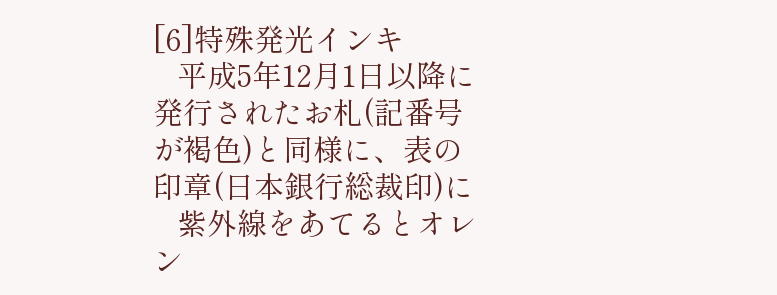[6]特殊発光インキ
   平成5年12月1日以降に発行されたお札(記番号が褐色)と同様に、表の印章(日本銀行総裁印)に
   紫外線をあてるとオレン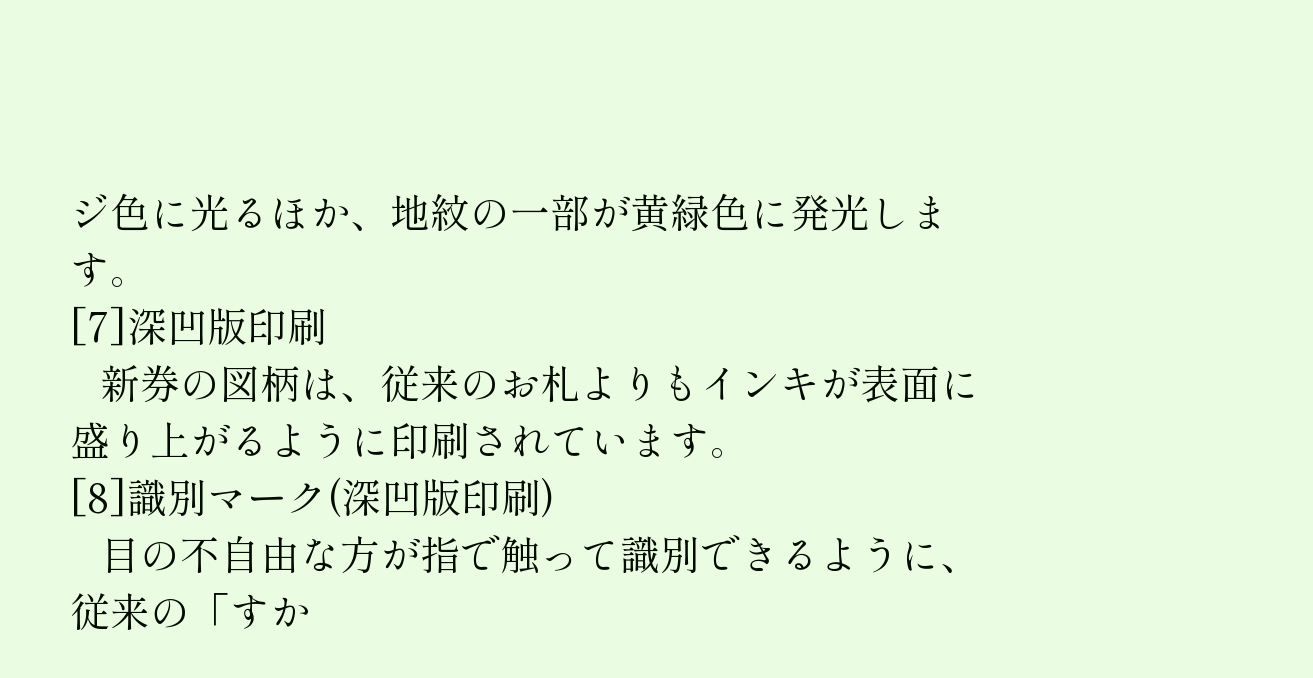ジ色に光るほか、地紋の一部が黄緑色に発光します。
[7]深凹版印刷
   新券の図柄は、従来のお札よりもインキが表面に盛り上がるように印刷されています。
[8]識別マーク(深凹版印刷)
   目の不自由な方が指で触って識別できるように、従来の「すか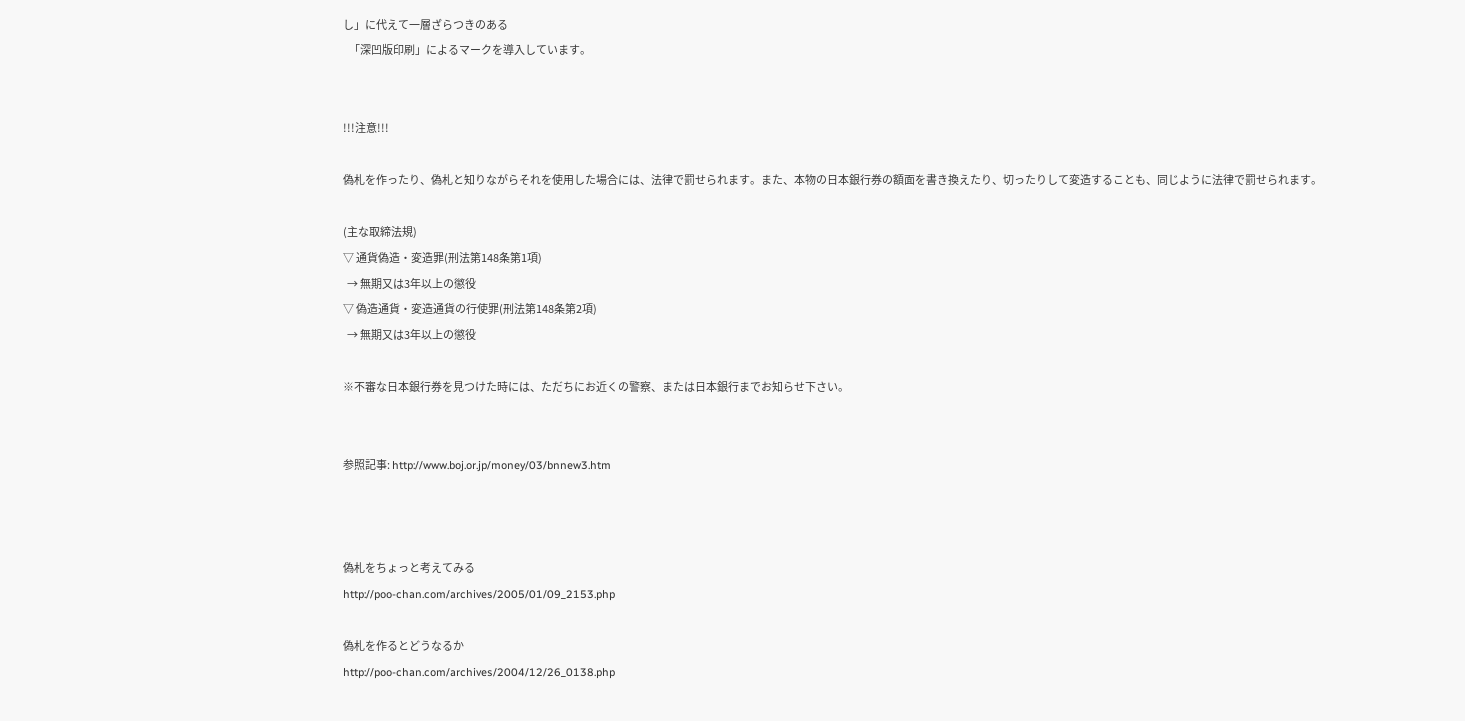し」に代えて一層ざらつきのある
   「深凹版印刷」によるマークを導入しています。


!!!注意!!!

偽札を作ったり、偽札と知りながらそれを使用した場合には、法律で罰せられます。また、本物の日本銀行券の額面を書き換えたり、切ったりして変造することも、同じように法律で罰せられます。

(主な取締法規)
▽ 通貨偽造・変造罪(刑法第148条第1項)
  → 無期又は3年以上の懲役
▽ 偽造通貨・変造通貨の行使罪(刑法第148条第2項)
  → 無期又は3年以上の懲役

※不審な日本銀行券を見つけた時には、ただちにお近くの警察、または日本銀行までお知らせ下さい。


参照記事: http://www.boj.or.jp/money/03/bnnew3.htm



偽札をちょっと考えてみる
http://poo-chan.com/archives/2005/01/09_2153.php

偽札を作るとどうなるか
http://poo-chan.com/archives/2004/12/26_0138.php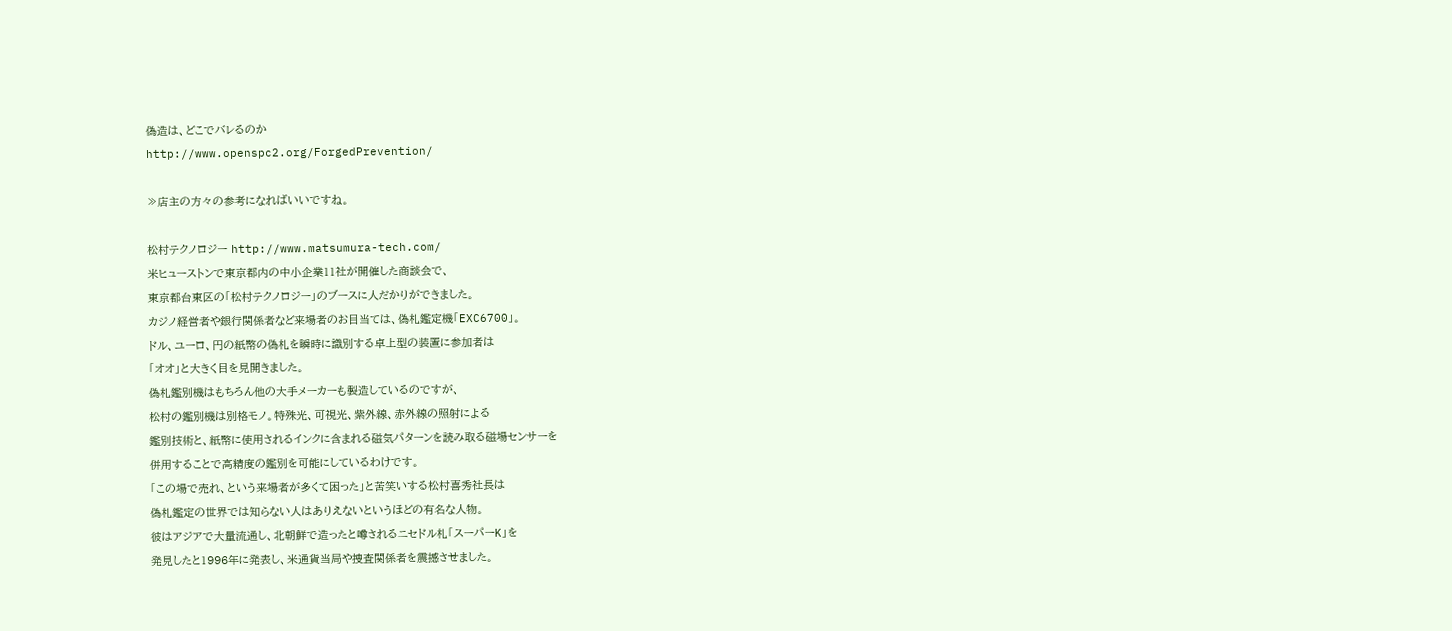偽造は、どこでバレるのか
http://www.openspc2.org/ForgedPrevention/

≫店主の方々の参考になればいいですね。

松村テクノロジー http://www.matsumura-tech.com/
米ヒューストンで東京都内の中小企業11社が開催した商談会で、
東京都台東区の「松村テクノロジー」のブースに人だかりができました。
カジノ経営者や銀行関係者など来場者のお目当ては、偽札鑑定機「EXC6700」。
ドル、ユーロ、円の紙幣の偽札を瞬時に識別する卓上型の装置に参加者は
「オオ」と大きく目を見開きました。
偽札鑑別機はもちろん他の大手メーカーも製造しているのですが、
松村の鑑別機は別格モノ。特殊光、可視光、紫外線、赤外線の照射による
鑑別技術と、紙幣に使用されるインクに含まれる磁気パターンを読み取る磁場センサーを
併用することで高精度の鑑別を可能にしているわけです。
「この場で売れ、という来場者が多くて困った」と苦笑いする松村喜秀社長は
偽札鑑定の世界では知らない人はありえないというほどの有名な人物。
彼はアジアで大量流通し、北朝鮮で造ったと噂されるニセドル札「スーパーK」を
発見したと1996年に発表し、米通貨当局や捜査関係者を震撼させました。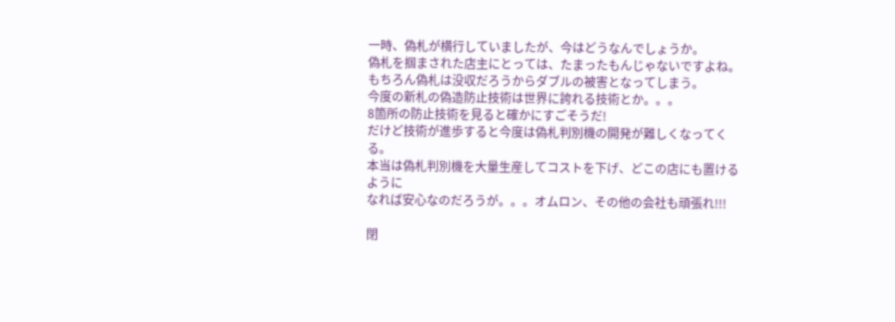一時、偽札が横行していましたが、今はどうなんでしょうか。
偽札を掴まされた店主にとっては、たまったもんじゃないですよね。
もちろん偽札は没収だろうからダブルの被害となってしまう。
今度の新札の偽造防止技術は世界に誇れる技術とか。。。
8箇所の防止技術を見ると確かにすごそうだ!
だけど技術が進歩すると今度は偽札判別機の開発が難しくなってくる。
本当は偽札判別機を大量生産してコストを下げ、どこの店にも置けるように
なれば安心なのだろうが。。。オムロン、その他の会社も頑張れ!!!

閉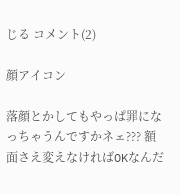じる コメント(2)

顔アイコン

落顔とかしてもやっぱ罪になっちゃうんですかネェ??? 額面さえ変えなければOKなんだ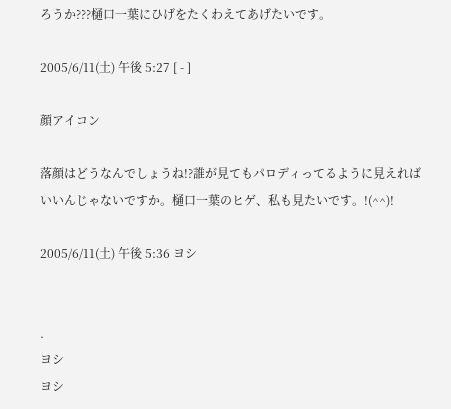ろうか???樋口一葉にひげをたくわえてあげたいです。

2005/6/11(土) 午後 5:27 [ - ]

顔アイコン

落顔はどうなんでしょうね!?誰が見てもパロディってるように見えればいいんじゃないですか。樋口一葉のヒゲ、私も見たいです。!(^^)!

2005/6/11(土) 午後 5:36 ヨシ


.
ヨシ
ヨシ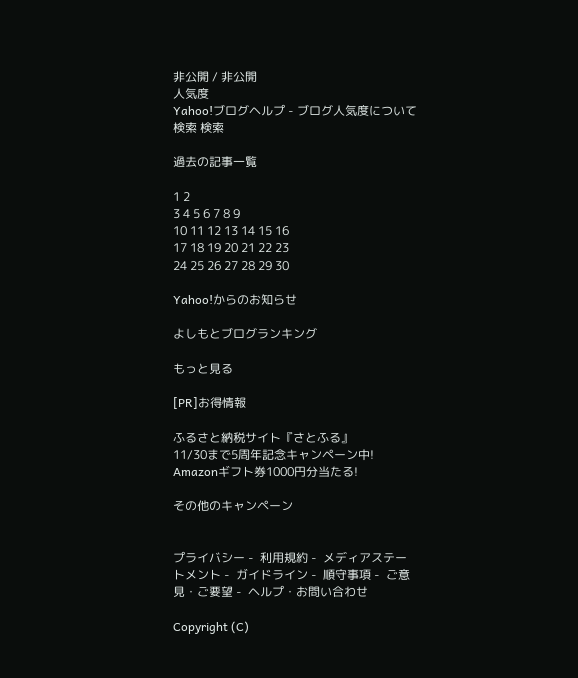非公開 / 非公開
人気度
Yahoo!ブログヘルプ - ブログ人気度について
検索 検索

過去の記事一覧

1 2
3 4 5 6 7 8 9
10 11 12 13 14 15 16
17 18 19 20 21 22 23
24 25 26 27 28 29 30

Yahoo!からのお知らせ

よしもとブログランキング

もっと見る

[PR]お得情報

ふるさと納税サイト『さとふる』
11/30まで5周年記念キャンペーン中!
Amazonギフト券1000円分当たる!

その他のキャンペーン


プライバシー -  利用規約 -  メディアステートメント -  ガイドライン -  順守事項 -  ご意見・ご要望 -  ヘルプ・お問い合わせ

Copyright (C)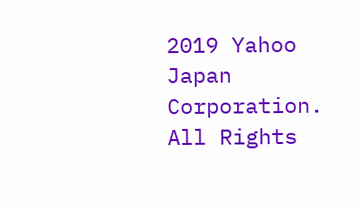2019 Yahoo Japan Corporation. All Rights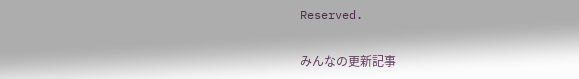Reserved.

みんなの更新記事